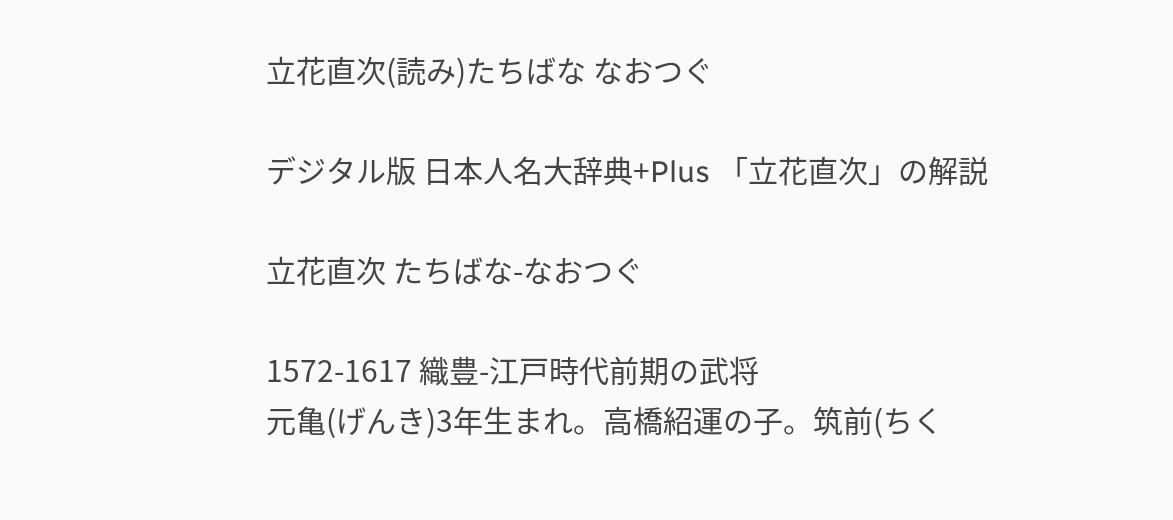立花直次(読み)たちばな なおつぐ

デジタル版 日本人名大辞典+Plus 「立花直次」の解説

立花直次 たちばな-なおつぐ

1572-1617 織豊-江戸時代前期の武将
元亀(げんき)3年生まれ。高橋紹運の子。筑前(ちく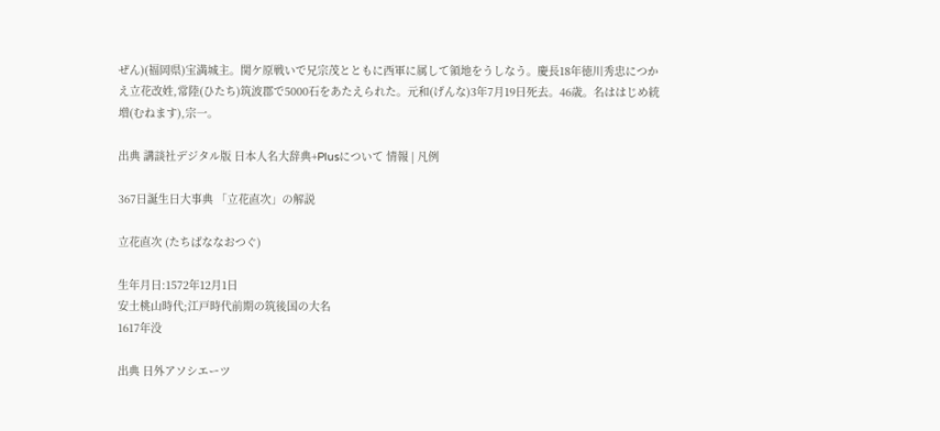ぜん)(福岡県)宝満城主。関ケ原戦いで兄宗茂とともに西軍に属して領地をうしなう。慶長18年徳川秀忠につかえ立花改姓,常陸(ひたち)筑波郡で5000石をあたえられた。元和(げんな)3年7月19日死去。46歳。名ははじめ統増(むねます),宗一。

出典 講談社デジタル版 日本人名大辞典+Plusについて 情報 | 凡例

367日誕生日大事典 「立花直次」の解説

立花直次 (たちばななおつぐ)

生年月日:1572年12月1日
安土桃山時代;江戸時代前期の筑後国の大名
1617年没

出典 日外アソシエーツ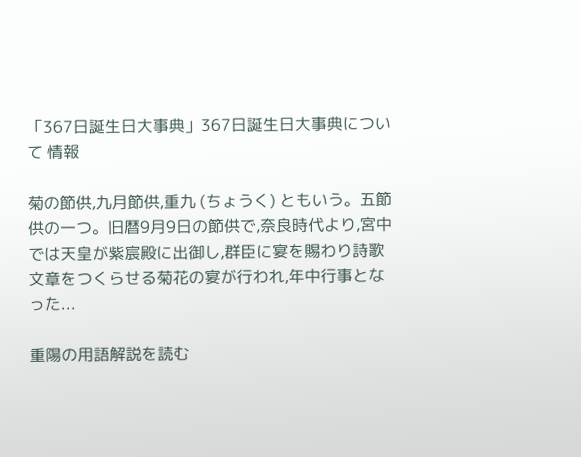「367日誕生日大事典」367日誕生日大事典について 情報

菊の節供,九月節供,重九 (ちょうく) ともいう。五節供の一つ。旧暦9月9日の節供で,奈良時代より,宮中では天皇が紫宸殿に出御し,群臣に宴を賜わり詩歌文章をつくらせる菊花の宴が行われ,年中行事となった...

重陽の用語解説を読む